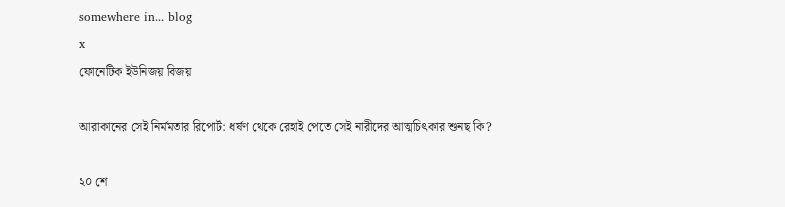somewhere in... blog
x
ফোনেটিক ইউনিজয় বিজয়

আরাকানের সেই নির্মমতার রিপোর্ট: ধর্ষণ থেকে রেহাই পেতে সেই নারীদের আত্মচিৎকার শুনছ কি?

২০ শে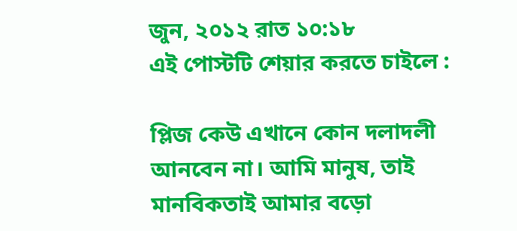জুন, ২০১২ রাত ১০:১৮
এই পোস্টটি শেয়ার করতে চাইলে :

প্লিজ কেউ এখানে কোন দলাদলী আনবেন না। আমি মানুষ, তাই মানবিকতাই আমার বড়ো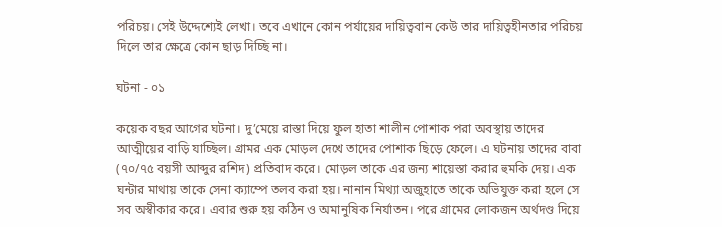পরিচয়। সেই উদ্দেশ্যেই লেখা। তবে এখানে কোন পর্যায়ের দায়িত্ববান কেউ তার দায়িত্বহীনতার পরিচয় দিলে তার ক্ষেত্রে কোন ছাড় দিচ্ছি না।

ঘটনা - ০১

কয়েক বছর আগের ঘটনা। দু’মেয়ে রাস্তা দিয়ে ফুল হাতা শালীন পোশাক পরা অবস্থায় তাদের আত্মীয়ের বাড়ি যাচ্ছিল। গ্রামর এক মোড়ল দেখে তাদের পোশাক ছিড়ে ফেলে। এ ঘটনায় তাদের বাবা (৭০/৭৫ বয়সী আব্দুর রশিদ) প্রতিবাদ করে। মোড়ল তাকে এর জন্য শায়েস্তা করার হুমকি দেয়। এক ঘন্টার মাথায় তাকে সেনা ক্যাম্পে তলব করা হয়। নানান মিথ্যা অজুহাতে তাকে অভিযুক্ত করা হলে সে সব অস্বীকার করে। এবার শুরু হয় কঠিন ও অমানুষিক নির্যাতন। পরে গ্রামের লোকজন অর্থদণ্ড দিয়ে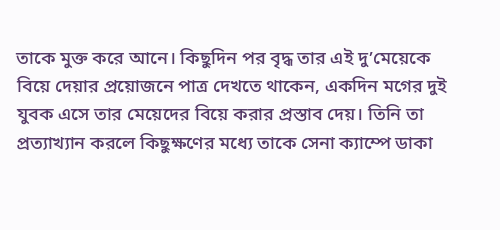তাকে মুক্ত করে আনে। কিছুদিন পর বৃদ্ধ তার এই দু’মেয়েকে বিয়ে দেয়ার প্রয়োজনে পাত্র দেখতে থাকেন, একদিন মগের দুই যুবক এসে তার মেয়েদের বিয়ে করার প্রস্তাব দেয়। তিনি তা প্রত্যাখ্যান করলে কিছুক্ষণের মধ্যে তাকে সেনা ক্যাম্পে ডাকা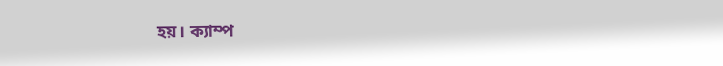হয়। ক্যাম্প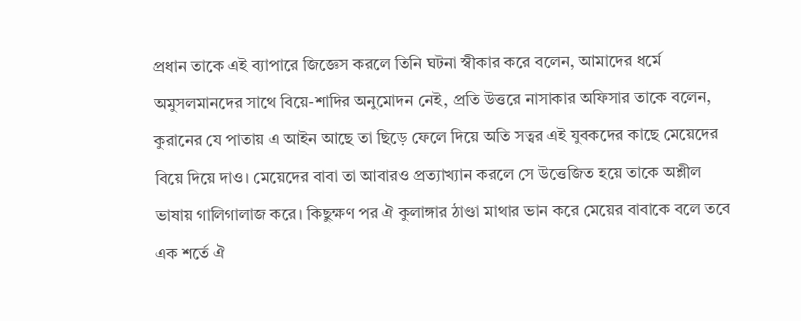প্রধান তাকে এই ব্যাপারে জিজ্ঞেস করলে তিনি ঘটনা স্বীকার করে বলেন, আমাদের ধর্মে অমুসলমানদের সাথে বিয়ে-শাদির অনুমোদন নেই, প্রতি উত্তরে নাসাকার অফিসার তাকে বলেন, কুরানের যে পাতায় এ আইন আছে তা ছিড়ে ফেলে দিয়ে অতি সত্বর এই যুবকদের কাছে মেয়েদের বিয়ে দিয়ে দাও। মেয়েদের বাবা তা আবারও প্রত্যাখ্যান করলে সে উত্তেজিত হয়ে তাকে অশ্লীল ভাষায় গালিগালাজ করে। কিছুক্ষণ পর ঐ কুলাঙ্গার ঠাণ্ডা মাথার ভান করে মেয়ের বাবাকে বলে তবে এক শর্তে ঐ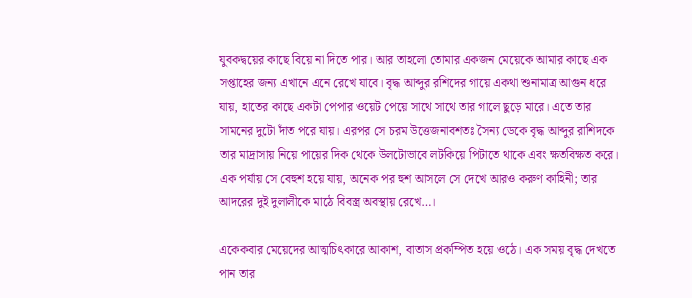যুবকদ্বয়ের কাছে বিয়ে না দিতে পার। আর তাহলো তোমার একজন মেয়েকে আমার কাছে এক সপ্তাহের জন্য এখানে এনে রেখে যাবে। বৃদ্ধ আব্দুর রশিদের গায়ে একথা শুনামাত্র আগুন ধরে যায়, হাতের কাছে একটা পেপার ওয়েট পেয়ে সাথে সাথে তার গালে ছুড়ে মারে। এতে তার সামনের দুটো দাঁত পরে যায়। এরপর সে চরম উত্তেজনাবশতঃ সৈন্য ডেকে বৃদ্ধ আব্দুর রাশিদকে তার মাদ্রাসায় নিয়ে পায়ের দিক থেকে উলটোভাবে লটকিয়ে পিটাতে থাকে এবং ক্ষতবিক্ষত করে। এক পর্যায় সে বেহুশ হয়ে যায়, অনেক পর হুশ আসলে সে দেখে আরও করুণ কাহিনী; তার আদরের দুই দুলালীকে মাঠে বিবস্ত্র অবস্থায় রেখে…।

একেকবার মেয়েদের আত্মচিৎকারে আকাশ, বাতাস প্রকম্পিত হয়ে ওঠে। এক সময় বৃদ্ধ দেখতে পান তার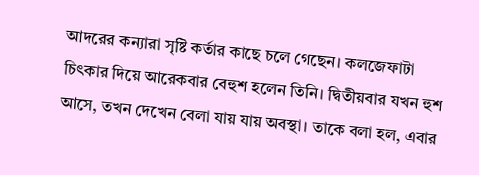আদরের কন্যারা সৃষ্টি কর্তার কাছে চলে গেছেন। কলজেফাটা চিৎকার দিয়ে আরেকবার বেহুশ হলেন তিনি। দ্বিতীয়বার যখন হুশ আসে, তখন দেখেন বেলা যায় যায় অবস্থা। তাকে বলা হল, এবার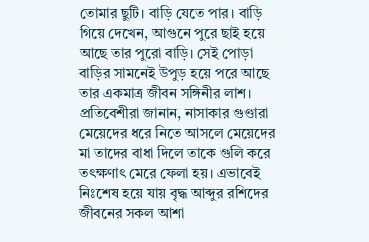তোমার ছুটি। বাড়ি যেতে পার। বাড়ি গিয়ে দেখেন, আগুনে পুরে ছাই হয়ে আছে তার পুরো বাড়ি। সেই পোড়া বাড়ির সামনেই উপুড় হয়ে পরে আছে তার একমাত্র জীবন সঙ্গিনীর লাশ। প্রতিবেশীরা জানান, নাসাকার গুণ্ডারা মেয়েদের ধরে নিতে আসলে মেয়েদের মা তাদের বাধা দিলে তাকে গুলি করে তৎক্ষণাৎ মেরে ফেলা হয়। এভাবেই নিঃশেষ হয়ে যায় বৃদ্ধ আব্দুর রশিদের জীবনের সকল আশা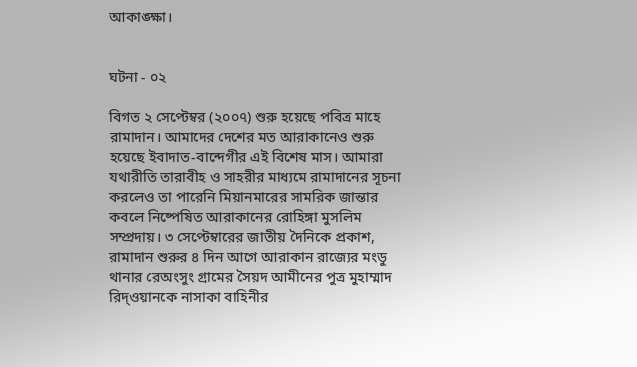আকাঙ্ক্ষা।


ঘটনা - ০২

বিগত ২ সেপ্টেম্বর (২০০৭) শুরু হয়েছে পবিত্র মাহে রামাদান। আমাদের দেশের মত আরাকানেও শুরু হয়েছে ইবাদাত-বান্দেগীর এই বিশেষ মাস। আমারা যথারীতি তারাবীহ ও সাহরীর মাধ্যমে রামাদানের সূচনা করলেও তা পারেনি মিয়ানমারের সামরিক জান্তার কবলে নিষ্পেষিত আরাকানের রোহিঙ্গা মুসলিম সম্প্রদায়। ৩ সেপ্টেম্বারের জাতীয় দৈনিকে প্রকাশ, রামাদান শুরুর ৪ দিন আগে আরাকান রাজ্যের মংডু থানার রেঅংসুং গ্রামের সৈয়দ আমীনের পুত্র মুহাম্মাদ রিদ্‌ওয়ানকে নাসাকা বাহিনীর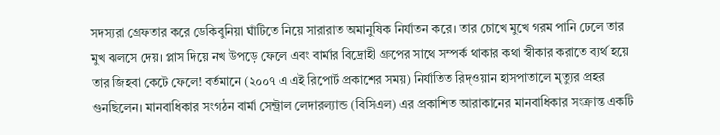সদস্যরা গ্রেফতার করে ডেকিবুনিয়া ঘাঁটিতে নিয়ে সারারাত অমানুষিক নির্যাতন করে। তার চোখে মুখে গরম পানি ঢেলে তার মুখ ঝলসে দেয়। প্লাস দিয়ে নখ উপড়ে ফেলে এবং বার্মার বিদ্রোহী গ্রুপের সাথে সম্পর্ক থাকার কথা স্বীকার করাতে ব্যর্থ হয়ে তার জিহবা কেটে ফেলে! বর্তমানে (২০০৭ এ এই রিপোর্ট প্রকাশের সময়) নির্যাতিত রিদ্‌ওয়ান হাসপাতালে মৃত্যুর প্রহর গুনছিলেন। মানবাধিকার সংগঠন বার্মা সেন্ট্রাল লেদারল্যান্ড (বিসিএল) এর প্রকাশিত আরাকানের মানবাধিকার সংক্রান্ত একটি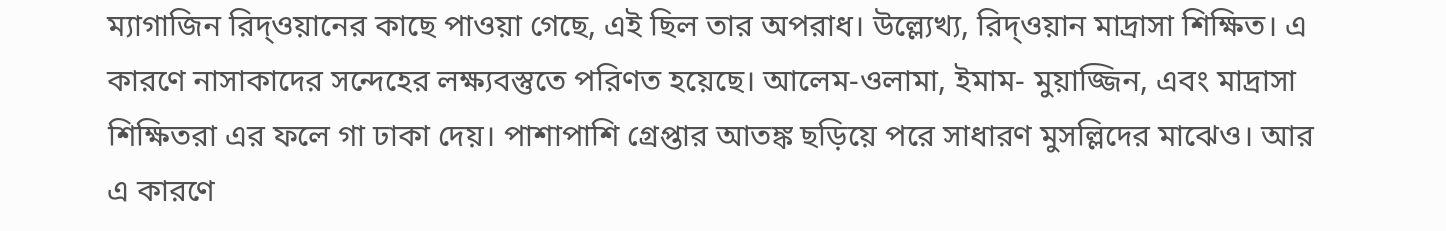ম্যাগাজিন রিদ্‌ওয়ানের কাছে পাওয়া গেছে, এই ছিল তার অপরাধ। উল্ল্যেখ্য, রিদ্ওয়ান মাদ্রাসা শিক্ষিত। এ কারণে নাসাকাদের সন্দেহের লক্ষ্যবস্তুতে পরিণত হয়েছে। আলেম-ওলামা, ইমাম- মুয়াজ্জিন, এবং মাদ্রাসা শিক্ষিতরা এর ফলে গা ঢাকা দেয়। পাশাপাশি গ্রেপ্তার আতঙ্ক ছড়িয়ে পরে সাধারণ মুসল্লিদের মাঝেও। আর এ কারণে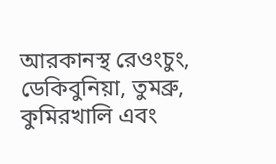আরকানস্থ রেওংচুং, ডেকিবুনিয়া, তুমব্রু, কুমিরখালি এবং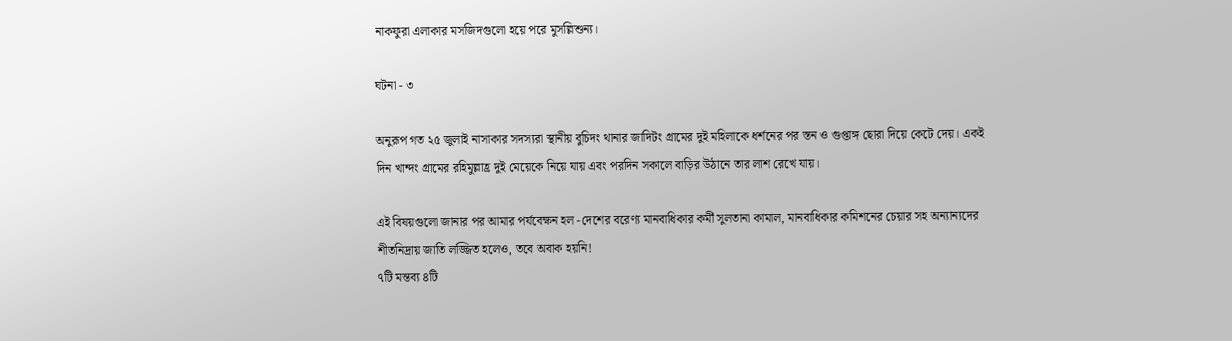নাকফুরা এলাকার মসজিদগুলো হয়ে পরে মুসল্লিশুন্য।

ঘটনা - ৩

অনুরূপ গত ২৫ জুলাই নাসাকার সদস্যরা স্থানীয় বুচিদং থানার জাদিটং গ্রামের দুই মহিলাকে ধর্শনের পর স্তন ও গুপ্তাঙ্গ ছোরা দিয়ে কেটে দেয়। একই দিন খান্দং গ্রামের রহিমুল্লাহ্র দুই মেয়েকে নিয়ে যায় এবং পরদিন সকালে বাড়ির উঠানে তার লাশ রেখে যায়।

এই বিষয়গুলো জানার পর আমার পর্যবেক্ষন হল -দেশের বরেণ্য মানবাধিকার কর্মী সুলতানা কামাল, মানবাধিকার কমিশনের চেয়ার সহ অন্যান্যদের শীতনিদ্রায় জাতি লজ্জিত হলেও, তবে অবাক হয়নি!
৭টি মন্তব্য ৪টি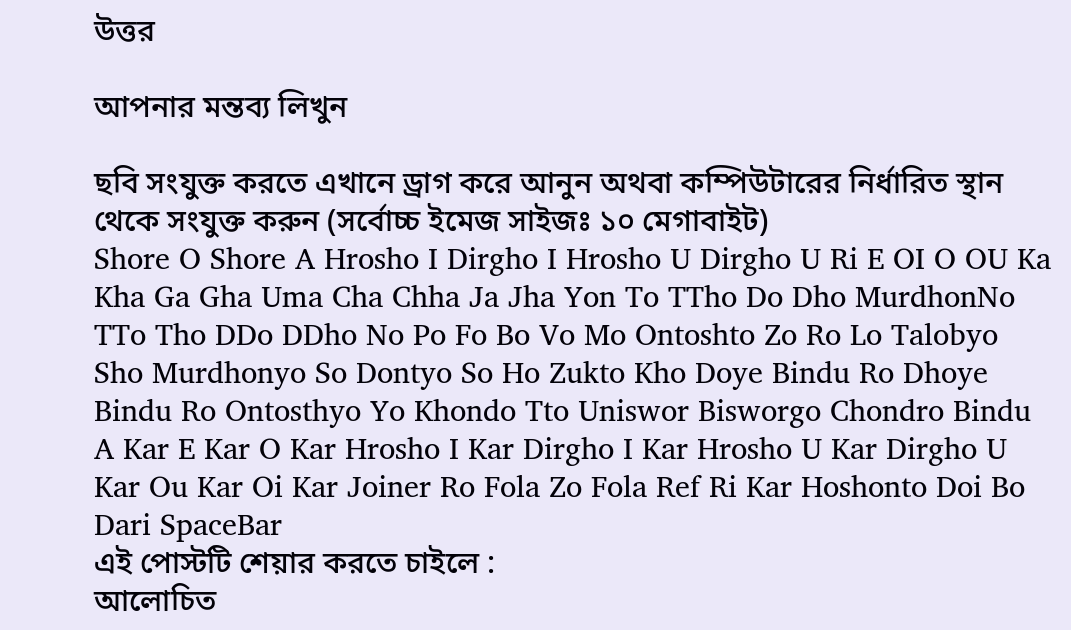উত্তর

আপনার মন্তব্য লিখুন

ছবি সংযুক্ত করতে এখানে ড্রাগ করে আনুন অথবা কম্পিউটারের নির্ধারিত স্থান থেকে সংযুক্ত করুন (সর্বোচ্চ ইমেজ সাইজঃ ১০ মেগাবাইট)
Shore O Shore A Hrosho I Dirgho I Hrosho U Dirgho U Ri E OI O OU Ka Kha Ga Gha Uma Cha Chha Ja Jha Yon To TTho Do Dho MurdhonNo TTo Tho DDo DDho No Po Fo Bo Vo Mo Ontoshto Zo Ro Lo Talobyo Sho Murdhonyo So Dontyo So Ho Zukto Kho Doye Bindu Ro Dhoye Bindu Ro Ontosthyo Yo Khondo Tto Uniswor Bisworgo Chondro Bindu A Kar E Kar O Kar Hrosho I Kar Dirgho I Kar Hrosho U Kar Dirgho U Kar Ou Kar Oi Kar Joiner Ro Fola Zo Fola Ref Ri Kar Hoshonto Doi Bo Dari SpaceBar
এই পোস্টটি শেয়ার করতে চাইলে :
আলোচিত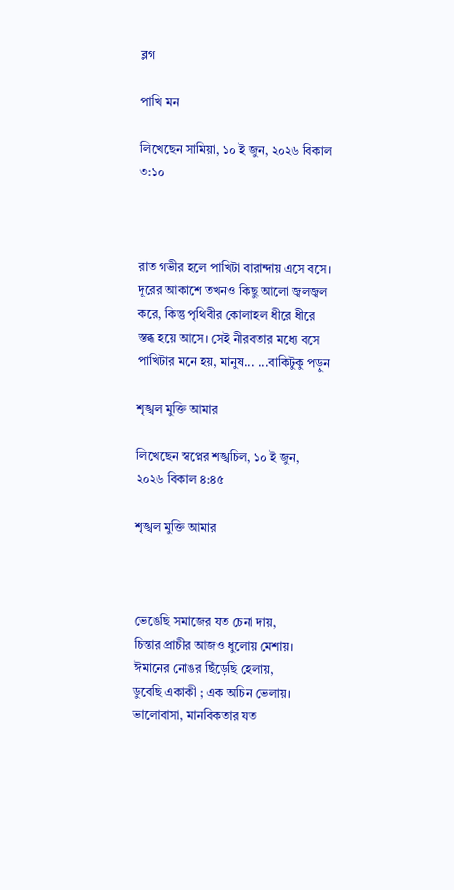ব্লগ

পাখি মন

লিখেছেন সামিয়া, ১০ ই জুন, ২০২৬ বিকাল ৩:১০



রাত গভীর হলে পাখিটা বারান্দায় এসে বসে। দূরের আকাশে তখনও কিছু আলো জ্বলজ্বল করে, কিন্তু পৃথিবীর কোলাহল ধীরে ধীরে স্তব্ধ হয়ে আসে। সেই নীরবতার মধ্যে বসে পাখিটার মনে হয়, মানুষ... ...বাকিটুকু পড়ুন

শৃঙ্খল মুক্তি আমার

লিখেছেন স্বপ্নের শঙ্খচিল, ১০ ই জুন, ২০২৬ বিকাল ৪:৪৫

শৃঙ্খল মুক্তি আমার



ভেঙেছি সমাজের যত চেনা দায়,
চিন্তার প্রাচীর আজও ধুলোয় মেশায়।
ঈমানের নোঙর ছিঁড়েছি হেলায়,
ডুবেছি একাকী ; এক অচিন ভেলায়।
ভালোবাসা, মানবিকতার যত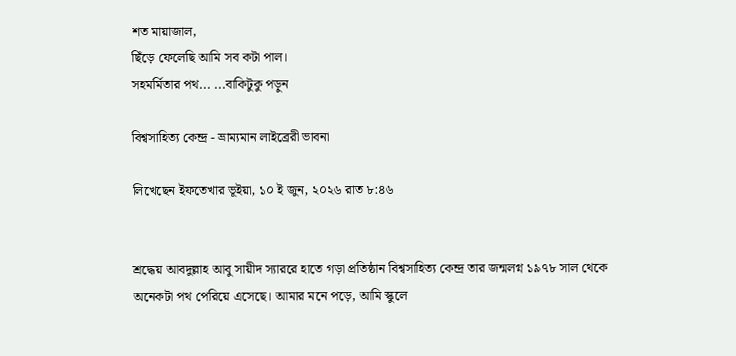শত মায়াজাল,
ছিঁড়ে ফেলেছি আমি সব কটা পাল।
সহমর্মিতার পথ... ...বাকিটুকু পড়ুন

বিশ্বসাহিত্য কেন্দ্র - ভ্রাম্যমান লাইব্রেরী ভাবনা

লিখেছেন ইফতেখার ভূইয়া, ১০ ই জুন, ২০২৬ রাত ৮:৪৬


শ্রদ্ধেয় আবদুল্লাহ আবু সায়ীদ স্যাররে হাতে গড়া প্রতিষ্ঠান বিশ্বসাহিত্য কেন্দ্র তার জন্মলগ্ন ১৯৭৮ সাল থেকে অনেকটা পথ পেরিয়ে এসেছে। আমার মনে পড়ে, আমি স্কুলে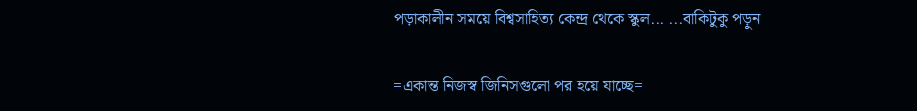পড়াকালীন সময়ে বিশ্বসাহিত্য কেন্দ্র থেকে স্কুল... ...বাকিটুকু পড়ুন

=একান্ত নিজস্ব জিনিসগুলো পর হয়ে যাচ্ছে=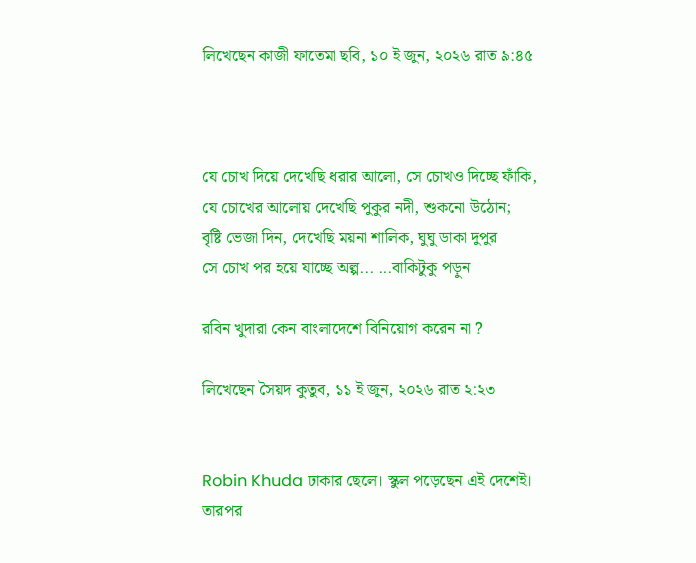লিখেছেন কাজী ফাতেমা ছবি, ১০ ই জুন, ২০২৬ রাত ৯:৪৫



যে চোখ দিয়ে দেখেছি ধরার আলো, সে চোখও দিচ্ছে ফাঁকি,
যে চোখের আলোয় দেখেছি পুকুর নদী, শুকনো উঠোন;
বৃষ্টি ভেজা দিন, দেখেছি ময়না শালিক, ঘুঘু ডাকা দুপুর
সে চোখ পর হয়ে যাচ্ছে অল্প... ...বাকিটুকু পড়ুন

রবিন খুদারা কেন বাংলাদেশে বিনিয়োগ করেন না ?

লিখেছেন সৈয়দ কুতুব, ১১ ই জুন, ২০২৬ রাত ২:২৩


Robin Khuda ঢাকার ছেলে। স্কুল পড়েছেন এই দেশেই। তারপর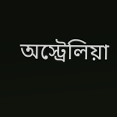অস্ট্রেলিয়া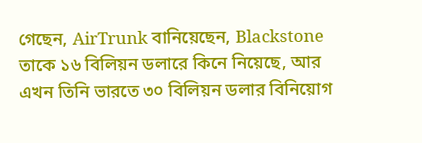গেছেন, AirTrunk বানিয়েছেন, Blackstone তাকে ১৬ বিলিয়ন ডলারে কিনে নিয়েছে, আর এখন তিনি ভারতে ৩০ বিলিয়ন ডলার বিনিয়োগ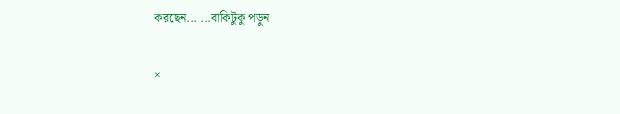করছেন... ...বাকিটুকু পড়ুন

×